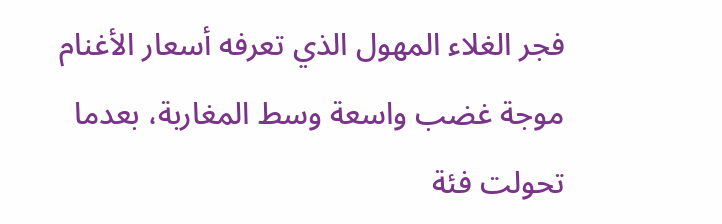فجر الغلاء المهول الذي تعرفه أسعار الأغنام موجة غضب واسعة وسط المغاربة، بعدما تحولت فئة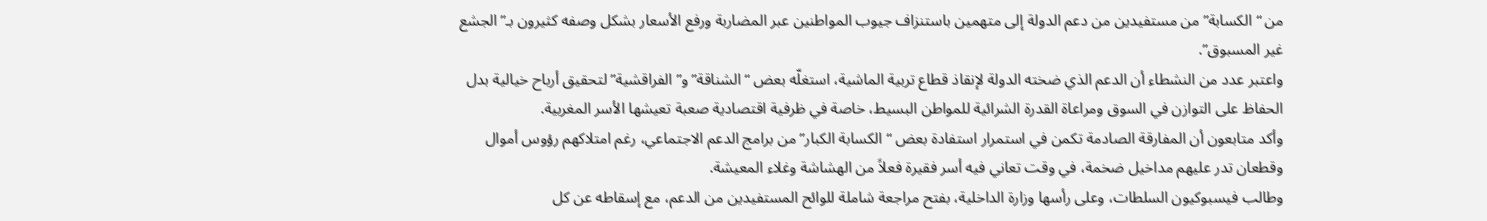من “الكسابة” من مستفيدين من دعم الدولة إلى متهمين باستنزاف جيوب المواطنين عبر المضاربة ورفع الأسعار بشكل وصفه كثيرون بـ”الجشع غير المسبوق”.
واعتبر عدد من النشطاء أن الدعم الذي ضخته الدولة لإنقاذ قطاع تربية الماشية، استغلّه بعض “الشناقة” و”الفراقشية” لتحقيق أرباح خيالية بدل الحفاظ على التوازن في السوق ومراعاة القدرة الشرائية للمواطن البسيط، خاصة في ظرفية اقتصادية صعبة تعيشها الأسر المغربية.
وأكد متابعون أن المفارقة الصادمة تكمن في استمرار استفادة بعض “الكسابة الكبار” من برامج الدعم الاجتماعي، رغم امتلاكهم رؤوس أموال وقطعان تدر عليهم مداخيل ضخمة، في وقت تعاني فيه أسر فقيرة فعلاً من الهشاشة وغلاء المعيشة.
وطالب فيسبوكيون السلطات، وعلى رأسها وزارة الداخلية، بفتح مراجعة شاملة للوائح المستفيدين من الدعم، مع إسقاطه عن كل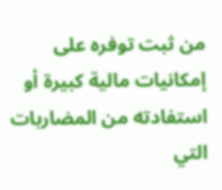من ثبت توفره على إمكانيات مالية كبيرة أو استفادته من المضاربات التي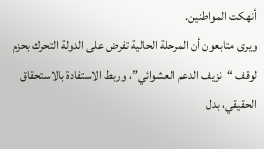أنهكت المواطنين.
ويرى متابعون أن المرحلة الحالية تفرض على الدولة التحرك بحزم لوقف “نزيف الدعم العشوائي”، وربط الاستفادة بالاستحقاق الحقيقي، بدل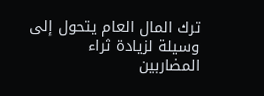ترك المال العام يتحول إلى وسيلة لزيادة ثراء المضاربين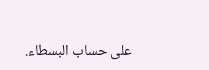على حساب البسطاء.